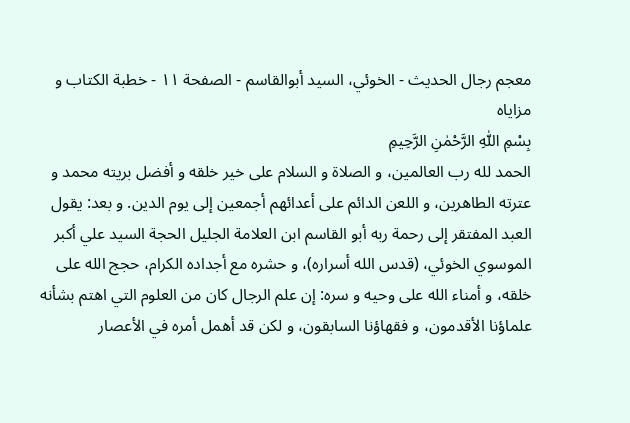معجم رجال الحديث - الخوئي، السيد أبوالقاسم - الصفحة ١١ - خطبة الكتاب و مزاياه
بِسْمِ اللّٰهِ الرَّحْمٰنِ الرَّحِيمِ
الحمد لله رب العالمين، و الصلاة و السلام على خير خلقه و أفضل بريته محمد و عترته الطاهرين، و اللعن الدائم على أعدائهم أجمعين إلى يوم الدين. و بعد: يقول العبد المفتقر إلى رحمة ربه أبو القاسم ابن العلامة الجليل الحجة السيد علي أكبر الموسوي الخوئي، (قدس الله أسراره)، و حشره مع أجداده الكرام، حجج الله على خلقه، و أمناء الله على وحيه و سره: إن علم الرجال كان من العلوم التي اهتم بشأنه علماؤنا الأقدمون، و فقهاؤنا السابقون، و لكن قد أهمل أمره في الأعصار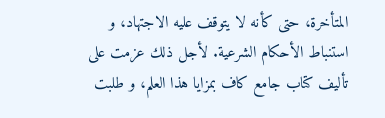المتأخرة، حتى كأنه لا يتوقف عليه الاجتهاد، و استنباط الأحكام الشرعية. لأجل ذلك عزمت على تأليف كتاب جامع كاف بمزايا هذا العلم، و طلبت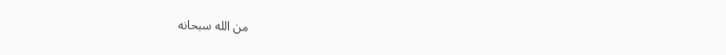من الله سبحانه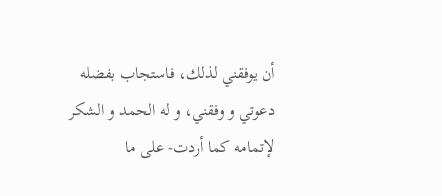أن يوفقني لذلك، فاستجاب بفضله دعوتي و وفقني، و له الحمد و الشكر لإتمامه كما أردت- على ما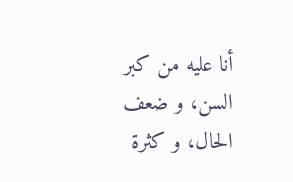أنا عليه من كبر السن، و ضعف الحال، و كثرة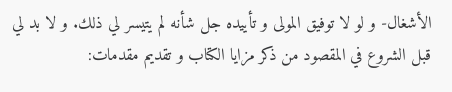الأشغال- و لو لا توفيق المولى و تأييده جل شأنه لم يتيسر لي ذلك. و لا بد لي قبل الشروع في المقصود من ذكر مزايا الكتاب و تقديم مقدمات: